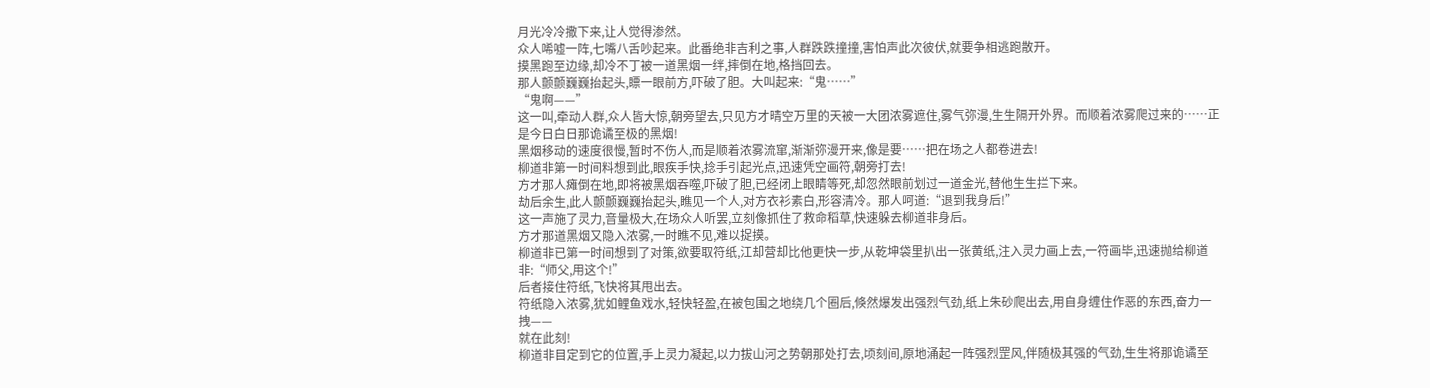月光冷冷撒下来,让人觉得渗然。
众人唏嘘一阵,七嘴八舌吵起来。此番绝非吉利之事,人群跌跌撞撞,害怕声此次彼伏,就要争相逃跑散开。
摸黑跑至边缘,却冷不丁被一道黑烟一绊,摔倒在地,格挡回去。
那人颤颤巍巍抬起头,瞟一眼前方,吓破了胆。大叫起来:“鬼……”
“鬼啊——”
这一叫,牵动人群,众人皆大惊,朝旁望去,只见方才晴空万里的天被一大团浓雾遮住,雾气弥漫,生生隔开外界。而顺着浓雾爬过来的……正是今日白日那诡谲至极的黑烟!
黑烟移动的速度很慢,暂时不伤人,而是顺着浓雾流窜,渐渐弥漫开来,像是要……把在场之人都卷进去!
柳道非第一时间料想到此,眼疾手快,捻手引起光点,迅速凭空画符,朝旁打去!
方才那人瘫倒在地,即将被黑烟吞噬,吓破了胆,已经闭上眼睛等死,却忽然眼前划过一道金光,替他生生拦下来。
劫后余生,此人颤颤巍巍抬起头,瞧见一个人,对方衣衫素白,形容清冷。那人呵道:“退到我身后!”
这一声施了灵力,音量极大,在场众人听罢,立刻像抓住了救命稻草,快速躲去柳道非身后。
方才那道黑烟又隐入浓雾,一时瞧不见,难以捉摸。
柳道非已第一时间想到了对策,欲要取符纸,江却营却比他更快一步,从乾坤袋里扒出一张黄纸,注入灵力画上去,一符画毕,迅速抛给柳道非:“师父,用这个!”
后者接住符纸,飞快将其甩出去。
符纸隐入浓雾,犹如鲤鱼戏水,轻快轻盈,在被包围之地绕几个圈后,倏然爆发出强烈气劲,纸上朱砂爬出去,用自身缠住作恶的东西,奋力一拽——
就在此刻!
柳道非目定到它的位置,手上灵力凝起,以力拔山河之势朝那处打去,顷刻间,原地涌起一阵强烈罡风,伴随极其强的气劲,生生将那诡谲至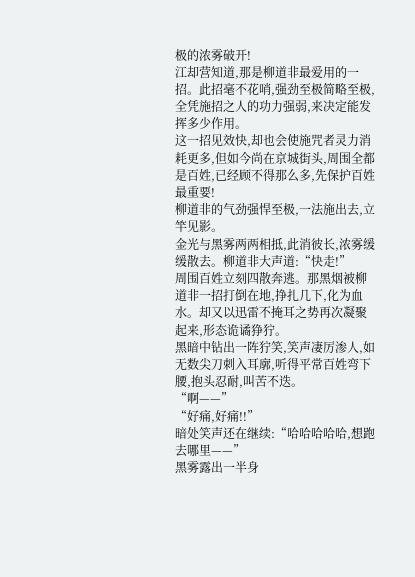极的浓雾破开!
江却营知道,那是柳道非最爱用的一招。此招毫不花哨,强劲至极简略至极,全凭施招之人的功力强弱,来决定能发挥多少作用。
这一招见效快,却也会使施咒者灵力消耗更多,但如今尚在京城街头,周围全都是百姓,已经顾不得那么多,先保护百姓最重要!
柳道非的气劲强悍至极,一法施出去,立竿见影。
金光与黑雾两两相抵,此消彼长,浓雾缓缓散去。柳道非大声道:“快走!”
周围百姓立刻四散奔逃。那黑烟被柳道非一招打倒在地,挣扎几下,化为血水。却又以迅雷不掩耳之势再次凝聚起来,形态诡谲狰狞。
黑暗中钻出一阵狞笑,笑声凄厉渗人,如无数尖刀刺入耳廓,听得平常百姓弯下腰,抱头忍耐,叫苦不迭。
“啊——”
“好痛,好痛!!”
暗处笑声还在继续:“哈哈哈哈哈,想跑去哪里——”
黑雾露出一半身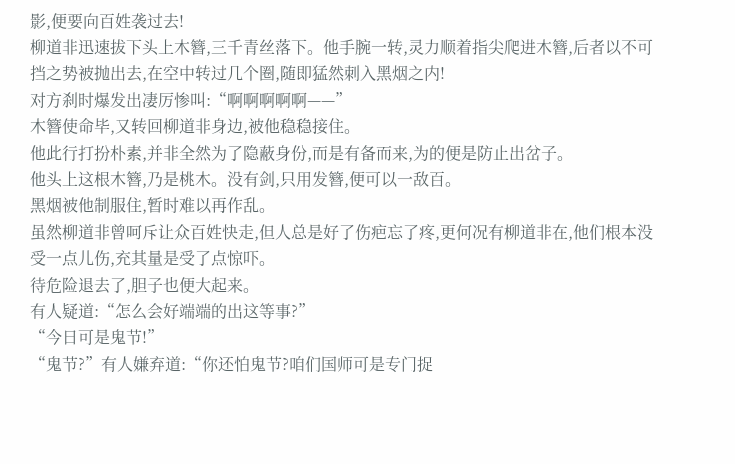影,便要向百姓袭过去!
柳道非迅速拔下头上木簪,三千青丝落下。他手腕一转,灵力顺着指尖爬进木簪,后者以不可挡之势被抛出去,在空中转过几个圈,随即猛然刺入黑烟之内!
对方刹时爆发出凄厉惨叫:“啊啊啊啊啊——”
木簪使命毕,又转回柳道非身边,被他稳稳接住。
他此行打扮朴素,并非全然为了隐蔽身份,而是有备而来,为的便是防止出岔子。
他头上这根木簪,乃是桃木。没有剑,只用发簪,便可以一敌百。
黑烟被他制服住,暂时难以再作乱。
虽然柳道非曾呵斥让众百姓快走,但人总是好了伤疤忘了疼,更何况有柳道非在,他们根本没受一点儿伤,充其量是受了点惊吓。
待危险退去了,胆子也便大起来。
有人疑道:“怎么会好端端的出这等事?”
“今日可是鬼节!”
“鬼节?”有人嫌弃道:“你还怕鬼节?咱们国师可是专门捉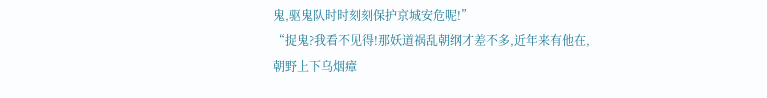鬼,驱鬼队时时刻刻保护京城安危呢!”
“捉鬼?我看不见得!那妖道祸乱朝纲才差不多,近年来有他在,朝野上下乌烟瘴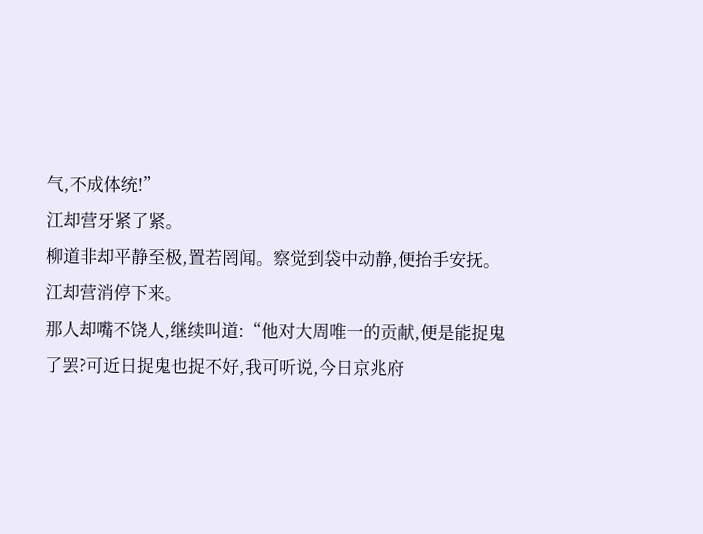气,不成体统!”
江却营牙紧了紧。
柳道非却平静至极,置若罔闻。察觉到袋中动静,便抬手安抚。
江却营消停下来。
那人却嘴不饶人,继续叫道:“他对大周唯一的贡献,便是能捉鬼了罢?可近日捉鬼也捉不好,我可听说,今日京兆府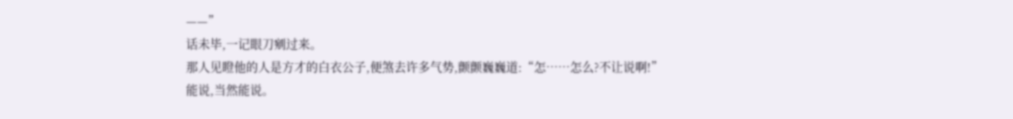——”
话未毕,一记眼刀剜过来。
那人见瞪他的人是方才的白衣公子,便煞去许多气势,颤颤巍巍道:“怎……怎么?不让说啊!”
能说,当然能说。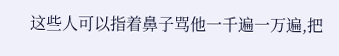这些人可以指着鼻子骂他一千遍一万遍,把